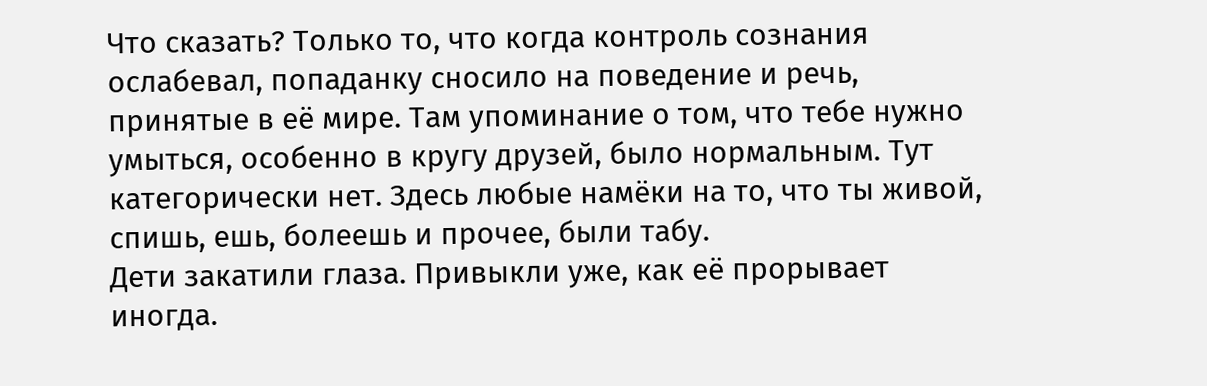Что сказать? Только то, что когда контроль сознания ослабевал, попаданку сносило на поведение и речь, принятые в её мире. Там упоминание о том, что тебе нужно умыться, особенно в кругу друзей, было нормальным. Тут категорически нет. Здесь любые намёки на то, что ты живой, спишь, ешь, болеешь и прочее, были табу.
Дети закатили глаза. Привыкли уже, как её прорывает иногда.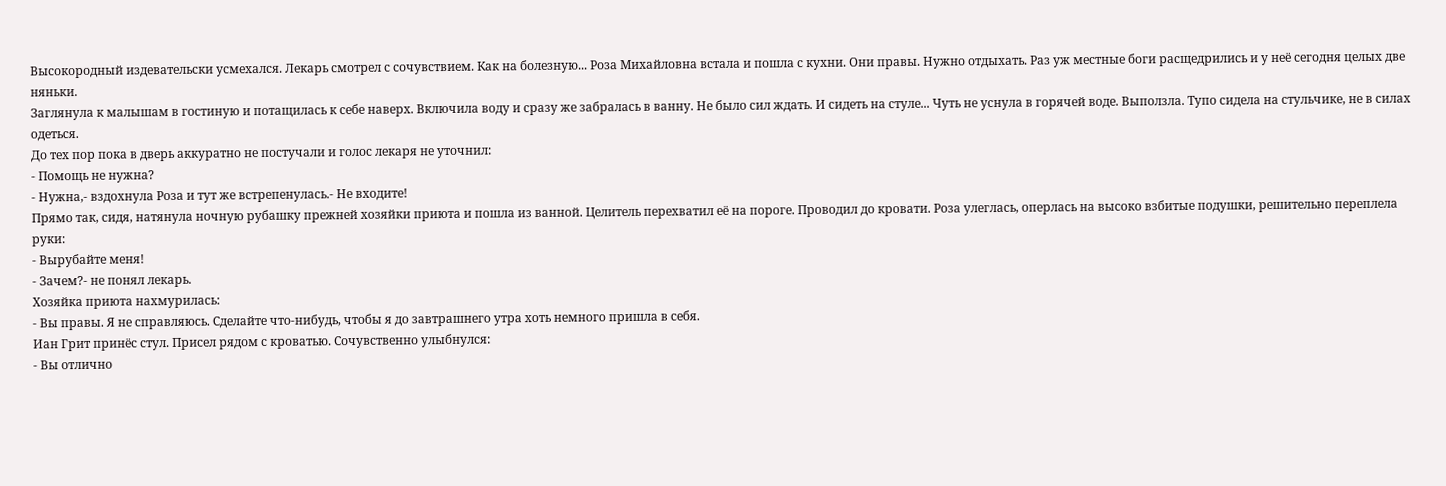Высокородный издевательски усмехался. Лекарь смотрел с сочувствием. Как на болезную... Роза Михайловна встала и пошла с кухни. Они правы. Нужно отдыхать. Раз уж местные боги расщедрились и у неё сегодня целых две няньки.
Заглянула к малышам в гостиную и потащилась к себе наверх. Включила воду и сразу же забралась в ванну. Не было сил ждать. И сидеть на стуле... Чуть не уснула в горячей воде. Выползла. Тупо сидела на стульчике, не в силах одеться.
До тех пор пока в дверь аккуратно не постучали и голос лекаря не уточнил:
- Помощь не нужна?
- Нужна,- вздохнула Роза и тут же встрепенулась.- Не входите!
Прямо так, сидя, натянула ночную рубашку прежней хозяйки приюта и пошла из ванной. Целитель перехватил её на пороге. Проводил до кровати. Роза улеглась, оперлась на высоко взбитые подушки, решительно переплела руки:
- Вырубайте меня!
- Зачем?- не понял лекарь.
Хозяйка приюта нахмурилась:
- Вы правы. Я не справляюсь. Сделайте что-нибудь, чтобы я до завтрашнего утра хоть немного пришла в себя.
Иан Грит принёс стул. Присел рядом с кроватью. Сочувственно улыбнулся:
- Вы отлично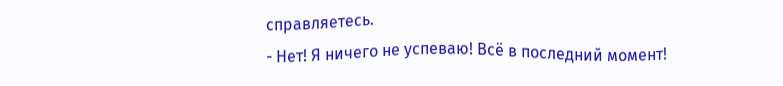справляетесь.
- Нет! Я ничего не успеваю! Всё в последний момент!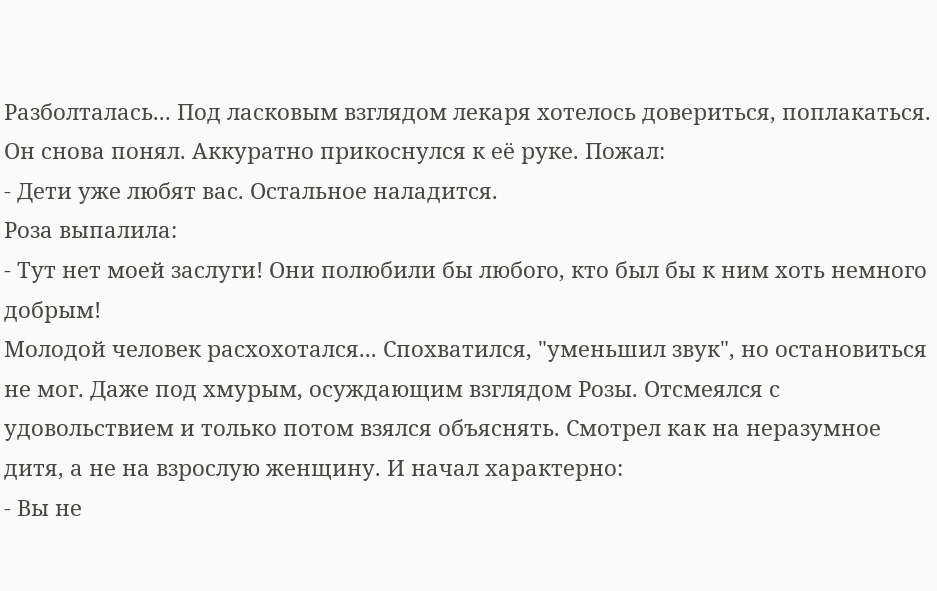Разболталась... Под ласковым взглядом лекаря хотелось довериться, поплакаться. Он снова понял. Аккуратно прикоснулся к её руке. Пожал:
- Дети уже любят вас. Остальное наладится.
Роза выпалила:
- Тут нет моей заслуги! Они полюбили бы любого, кто был бы к ним хоть немного добрым!
Молодой человек расхохотался... Спохватился, "уменьшил звук", но остановиться не мог. Даже под хмурым, осуждающим взглядом Розы. Отсмеялся с удовольствием и только потом взялся объяснять. Смотрел как на неразумное дитя, а не на взрослую женщину. И начал характерно:
- Вы не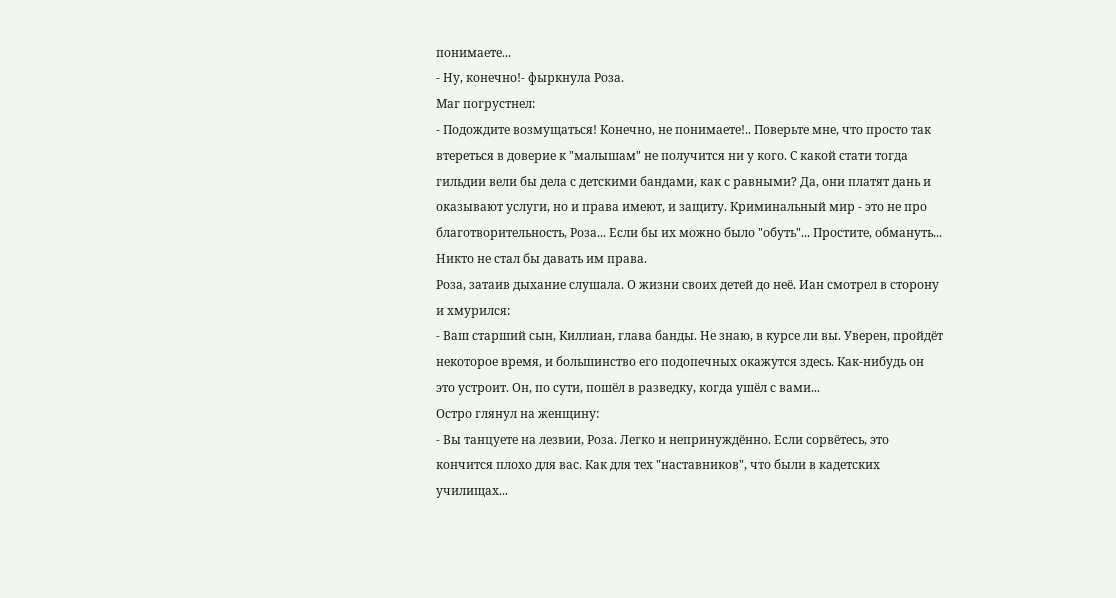понимаете...
- Ну, конечно!- фыркнула Роза.
Маг погрустнел:
- Подождите возмущаться! Конечно, не понимаете!.. Поверьте мне, что просто так втереться в доверие к "малышам" не получится ни у кого. С какой стати тогда гильдии вели бы дела с детскими бандами, как с равными? Да, они платят дань и оказывают услуги, но и права имеют, и защиту. Криминальный мир - это не про благотворительность, Роза... Если бы их можно было "обуть"... Простите, обмануть... Никто не стал бы давать им права.
Роза, затаив дыхание слушала. О жизни своих детей до неё. Иан смотрел в сторону и хмурился:
- Ваш старший сын, Киллиан, глава банды. Не знаю, в курсе ли вы. Уверен, пройдёт некоторое время, и большинство его подопечных окажутся здесь. Как-нибудь он это устроит. Он, по сути, пошёл в разведку, когда ушёл с вами...
Остро глянул на женщину:
- Вы танцуете на лезвии, Роза. Легко и непринуждённо. Если сорвётесь, это кончится плохо для вас. Как для тех "наставников", что были в кадетских училищах...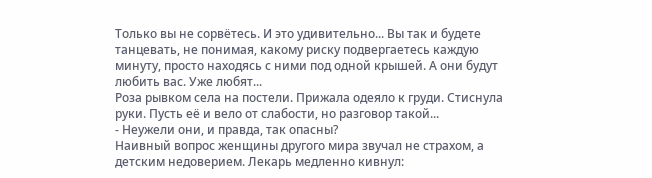Только вы не сорвётесь. И это удивительно... Вы так и будете танцевать, не понимая, какому риску подвергаетесь каждую минуту, просто находясь с ними под одной крышей. А они будут любить вас. Уже любят...
Роза рывком села на постели. Прижала одеяло к груди. Стиснула руки. Пусть её и вело от слабости, но разговор такой...
- Неужели они, и правда, так опасны?
Наивный вопрос женщины другого мира звучал не страхом, а детским недоверием. Лекарь медленно кивнул: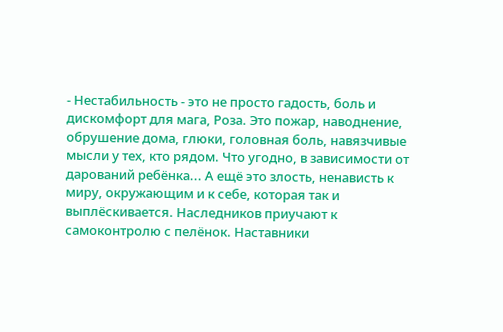- Нестабильность - это не просто гадость, боль и дискомфорт для мага, Роза. Это пожар, наводнение, обрушение дома, глюки, головная боль, навязчивые мысли у тех, кто рядом. Что угодно, в зависимости от дарований ребёнка... А ещё это злость, ненависть к миру, окружающим и к себе, которая так и выплёскивается. Наследников приучают к самоконтролю с пелёнок. Наставники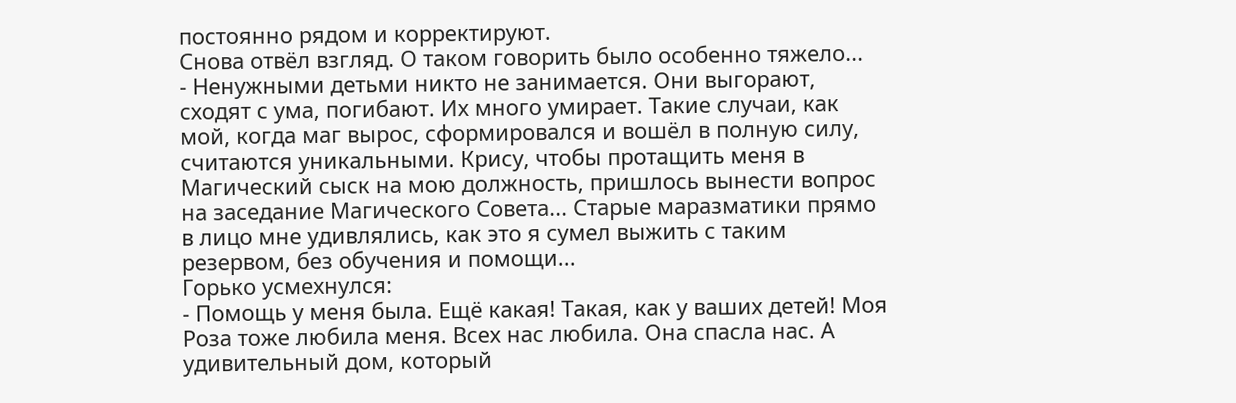постоянно рядом и корректируют.
Снова отвёл взгляд. О таком говорить было особенно тяжело...
- Ненужными детьми никто не занимается. Они выгорают, сходят с ума, погибают. Их много умирает. Такие случаи, как мой, когда маг вырос, сформировался и вошёл в полную силу, считаются уникальными. Крису, чтобы протащить меня в Магический сыск на мою должность, пришлось вынести вопрос на заседание Магического Совета... Старые маразматики прямо в лицо мне удивлялись, как это я сумел выжить с таким резервом, без обучения и помощи...
Горько усмехнулся:
- Помощь у меня была. Ещё какая! Такая, как у ваших детей! Моя Роза тоже любила меня. Всех нас любила. Она спасла нас. А удивительный дом, который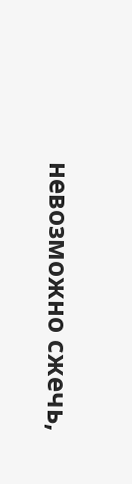невозможно сжечь,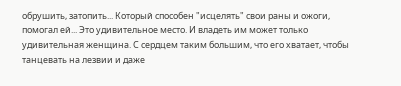обрушить, затопить... Который способен "исцелять" свои раны и ожоги, помогал ей... Это удивительное место. И владеть им может только удивительная женщина. С сердцем таким большим, что его хватает, чтобы танцевать на лезвии и даже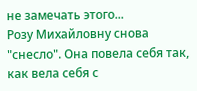не замечать этого...
Розу Михайловну снова "снесло". Она повела себя так, как вела себя с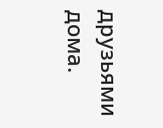друзьями дома.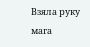Взяла руку мага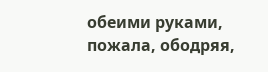обеими руками, пожала, ободряя,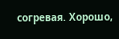согревая. Хорошо,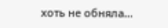хоть не обняла...